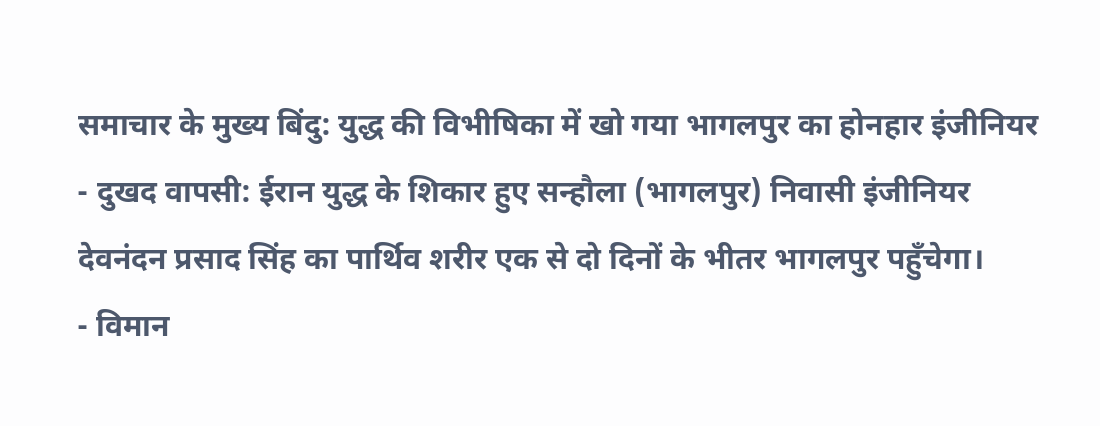समाचार के मुख्य बिंदु: युद्ध की विभीषिका में खो गया भागलपुर का होनहार इंजीनियर
- दुखद वापसी: ईरान युद्ध के शिकार हुए सन्हौला (भागलपुर) निवासी इंजीनियर देवनंदन प्रसाद सिंह का पार्थिव शरीर एक से दो दिनों के भीतर भागलपुर पहुँचेगा।
- विमान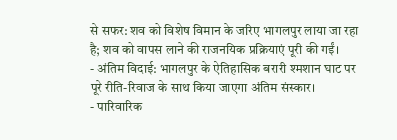से सफर: शव को विशेष विमान के जरिए भागलपुर लाया जा रहा है; शव को वापस लाने की राजनयिक प्रक्रियाएं पूरी की गईं।
- अंतिम विदाई: भागलपुर के ऐतिहासिक बरारी श्मशान घाट पर पूरे रीति-रिवाज के साथ किया जाएगा अंतिम संस्कार।
- पारिवारिक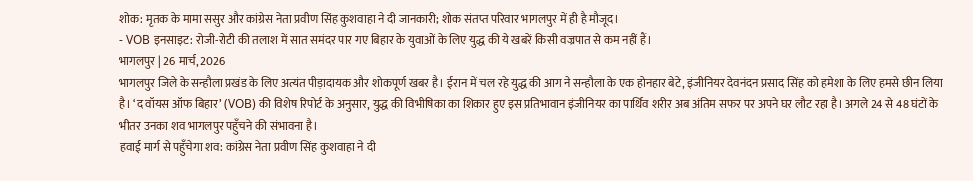शोक: मृतक के मामा ससुर और कांग्रेस नेता प्रवीण सिंह कुशवाहा ने दी जानकारी; शोक संतप्त परिवार भागलपुर में ही है मौजूद।
- VOB इनसाइट: रोजी-रोटी की तलाश में सात समंदर पार गए बिहार के युवाओं के लिए युद्ध की ये खबरें किसी वज्रपात से कम नहीं हैं।
भागलपुर | 26 मार्च, 2026
भागलपुर जिले के सन्हौला प्रखंड के लिए अत्यंत पीड़ादायक और शोकपूर्ण खबर है। ईरान में चल रहे युद्ध की आग ने सन्हौला के एक होनहार बेटे, इंजीनियर देवनंदन प्रसाद सिंह को हमेशा के लिए हमसे छीन लिया है। ‘द वॉयस ऑफ बिहार’ (VOB) की विशेष रिपोर्ट के अनुसार, युद्ध की विभीषिका का शिकार हुए इस प्रतिभावान इंजीनियर का पार्थिव शरीर अब अंतिम सफर पर अपने घर लौट रहा है। अगले 24 से 48 घंटों के भीतर उनका शव भागलपुर पहुँचने की संभावना है।
हवाई मार्ग से पहुँचेगा शव: कांग्रेस नेता प्रवीण सिंह कुशवाहा ने दी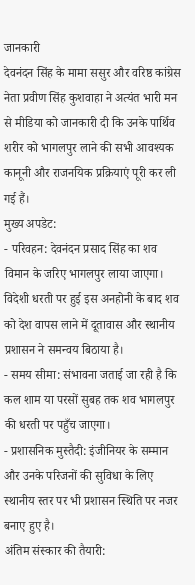जानकारी
देवनंदन सिंह के मामा ससुर और वरिष्ठ कांग्रेस नेता प्रवीण सिंह कुशवाहा ने अत्यंत भारी मन से मीडिया को जानकारी दी कि उनके पार्थिव शरीर को भागलपुर लाने की सभी आवश्यक कानूनी और राजनयिक प्रक्रियाएं पूरी कर ली गई हैं।
मुख्य अपडेट:
- परिवहन: देवनंदन प्रसाद सिंह का शव विमान के जरिए भागलपुर लाया जाएगा। विदेशी धरती पर हुई इस अनहोनी के बाद शव को देश वापस लाने में दूतावास और स्थानीय प्रशासन ने समन्वय बिठाया है।
- समय सीमा: संभावना जताई जा रही है कि कल शाम या परसों सुबह तक शव भागलपुर की धरती पर पहुँच जाएगा।
- प्रशासनिक मुस्तैदी: इंजीनियर के सम्मान और उनके परिजनों की सुविधा के लिए स्थानीय स्तर पर भी प्रशासन स्थिति पर नजर बनाए हुए है।
अंतिम संस्कार की तैयारी: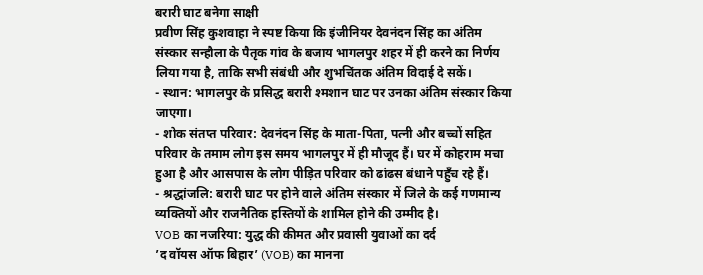बरारी घाट बनेगा साक्षी
प्रवीण सिंह कुशवाहा ने स्पष्ट किया कि इंजीनियर देवनंदन सिंह का अंतिम संस्कार सन्हौला के पैतृक गांव के बजाय भागलपुर शहर में ही करने का निर्णय लिया गया है, ताकि सभी संबंधी और शुभचिंतक अंतिम विदाई दे सकें।
- स्थान: भागलपुर के प्रसिद्ध बरारी श्मशान घाट पर उनका अंतिम संस्कार किया जाएगा।
- शोक संतप्त परिवार: देवनंदन सिंह के माता-पिता, पत्नी और बच्चों सहित परिवार के तमाम लोग इस समय भागलपुर में ही मौजूद हैं। घर में कोहराम मचा हुआ है और आसपास के लोग पीड़ित परिवार को ढांढस बंधाने पहुँच रहे हैं।
- श्रद्धांजलि: बरारी घाट पर होने वाले अंतिम संस्कार में जिले के कई गणमान्य व्यक्तियों और राजनैतिक हस्तियों के शामिल होने की उम्मीद है।
VOB का नजरिया: युद्ध की कीमत और प्रवासी युवाओं का दर्द
’द वॉयस ऑफ बिहार’ (VOB) का मानना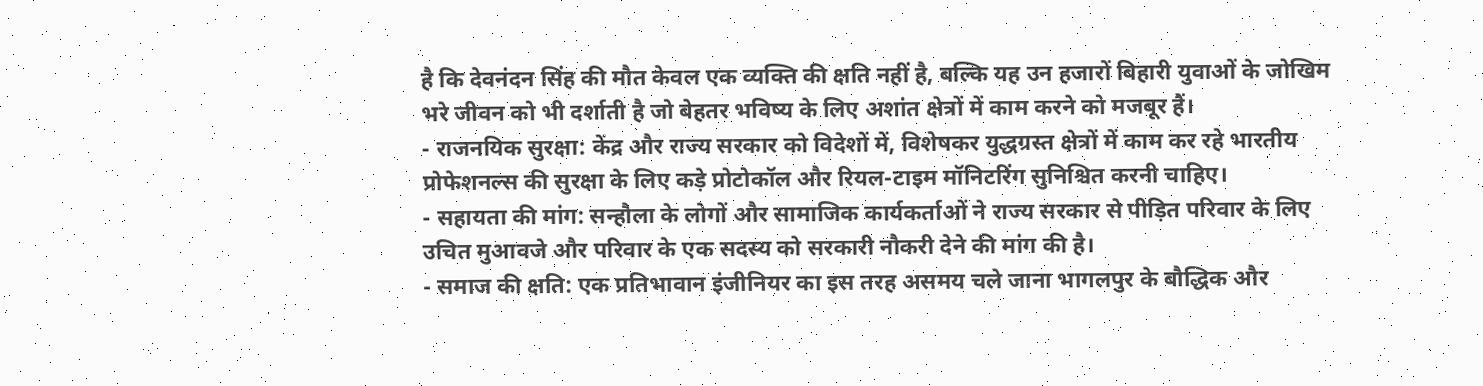है कि देवनंदन सिंह की मौत केवल एक व्यक्ति की क्षति नहीं है, बल्कि यह उन हजारों बिहारी युवाओं के जोखिम भरे जीवन को भी दर्शाती है जो बेहतर भविष्य के लिए अशांत क्षेत्रों में काम करने को मजबूर हैं।
- राजनयिक सुरक्षा: केंद्र और राज्य सरकार को विदेशों में, विशेषकर युद्धग्रस्त क्षेत्रों में काम कर रहे भारतीय प्रोफेशनल्स की सुरक्षा के लिए कड़े प्रोटोकॉल और रियल-टाइम मॉनिटरिंग सुनिश्चित करनी चाहिए।
- सहायता की मांग: सन्हौला के लोगों और सामाजिक कार्यकर्ताओं ने राज्य सरकार से पीड़ित परिवार के लिए उचित मुआवजे और परिवार के एक सदस्य को सरकारी नौकरी देने की मांग की है।
- समाज की क्षति: एक प्रतिभावान इंजीनियर का इस तरह असमय चले जाना भागलपुर के बौद्धिक और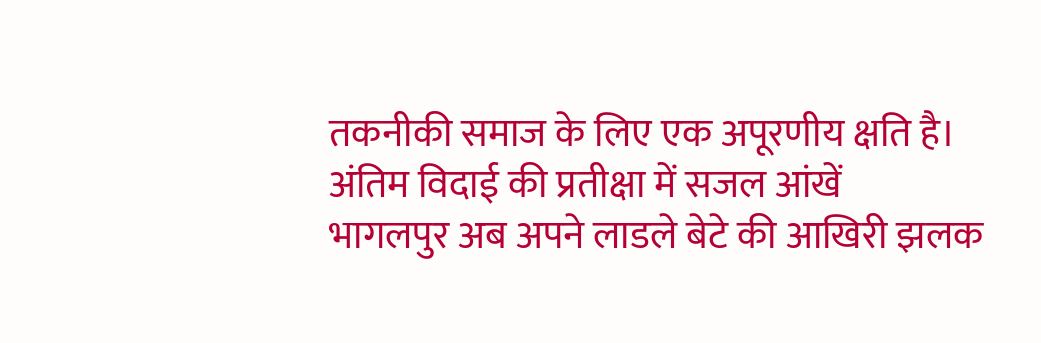तकनीकी समाज के लिए एक अपूरणीय क्षति है।
अंतिम विदाई की प्रतीक्षा में सजल आंखें
भागलपुर अब अपने लाडले बेटे की आखिरी झलक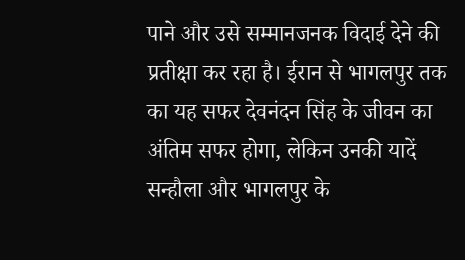पाने और उसे सम्मानजनक विदाई देने की प्रतीक्षा कर रहा है। ईरान से भागलपुर तक का यह सफर देवनंदन सिंह के जीवन का अंतिम सफर होगा, लेकिन उनकी यादें सन्हौला और भागलपुर के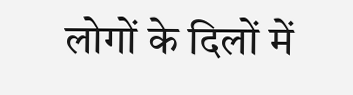लोगों के दिलों में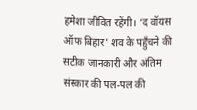हमेशा जीवित रहेंगी। ‘द वॉयस ऑफ बिहार’ शव के पहुँचने की सटीक जानकारी और अंतिम संस्कार की पल-पल की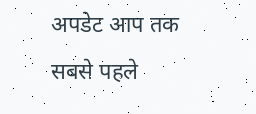अपडेट आप तक सबसे पहले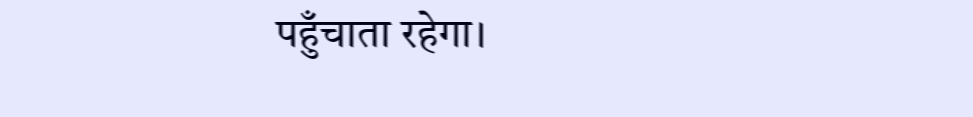पहुँचाता रहेगा।